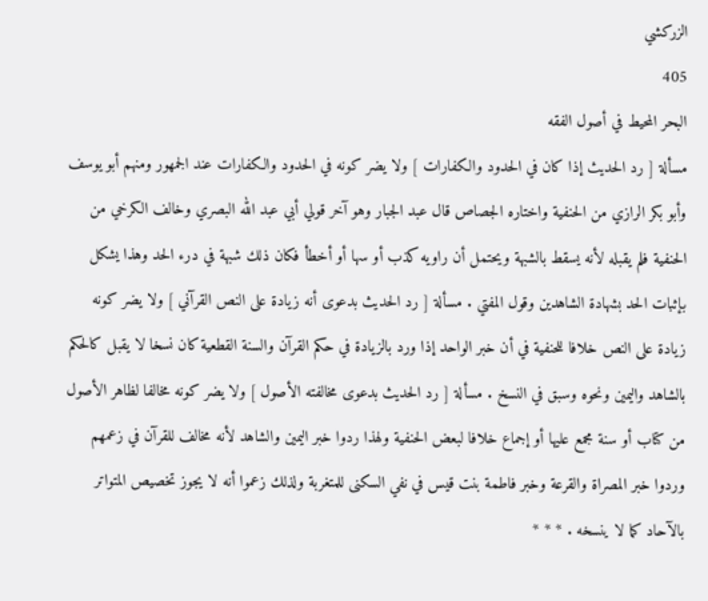الزركشي
405
البحر المحيط في أصول الفقه
مسألة [ رد الحديث إذا كان في الحدود والكفارات ] ولا يضر كونه في الحدود والكفارات عند الجمهور ومنهم أبو يوسف وأبو بكر الرازي من الحنفية واختاره الجصاص قال عبد الجبار وهو آخر قولي أبي عبد الله البصري وخالف الكرخي من الحنفية فلم يقبله لأنه يسقط بالشبهة ويحتمل أن راويه كذب أو سها أو أخطأ فكان ذلك شبهة في درء الحد وهذا يشكل بإثبات الحد بشهادة الشاهدين وقول المفتي . مسألة [ رد الحديث بدعوى أنه زيادة على النص القرآني ] ولا يضر كونه زيادة على النص خلافا للحنفية في أن خبر الواحد إذا ورد بالزيادة في حكم القرآن والسنة القطعية كان نسخا لا يقبل كالحكم بالشاهد واليمين ونحوه وسبق في النسخ . مسألة [ رد الحديث بدعوى مخالفته الأصول ] ولا يضر كونه مخالفا لظاهر الأصول من كتاب أو سنة مجمع عليها أو إجماع خلافا لبعض الحنفية ولهذا ردوا خبر اليمين والشاهد لأنه مخالف للقرآن في زعمهم وردوا خبر المصراة والقرعة وخبر فاطمة بنت قيس في نفي السكنى للمتغربة ولذلك زعموا أنه لا يجوز تخصيص المتواتر بالآحاد كما لا ينسخه . * * *